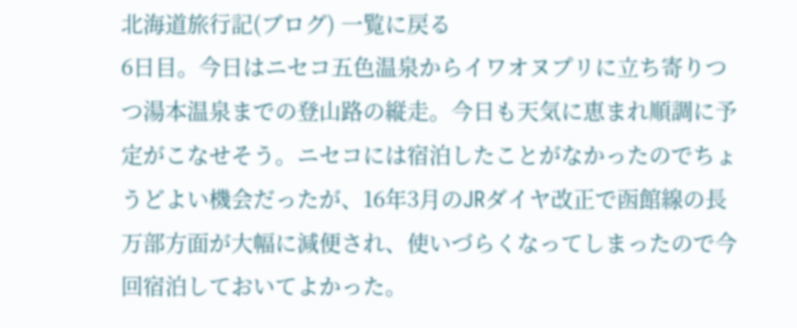北海道旅行記(ブログ) 一覧に戻る
6日目。今日はニセコ五色温泉からイワオヌプリに立ち寄りつつ湯本温泉までの登山路の縦走。今日も天気に恵まれ順調に予定がこなせそう。ニセコには宿泊したことがなかったのでちょうどよい機会だったが、16年3月のJRダイヤ改正で函館線の長万部方面が大幅に減便され、使いづらくなってしまったので今回宿泊しておいてよかった。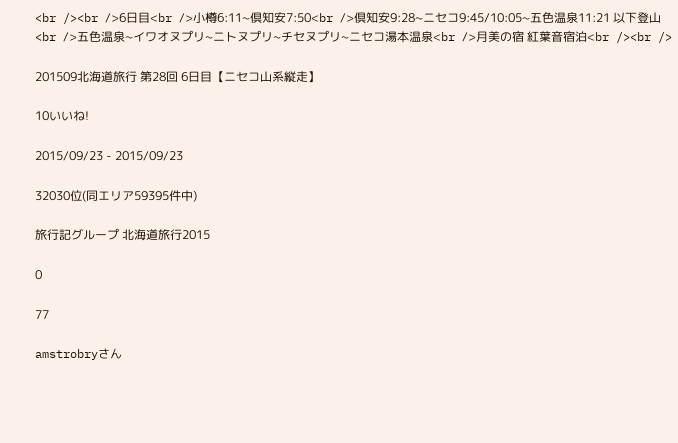<br /><br />6日目<br />小樽6:11~倶知安7:50<br />倶知安9:28~ニセコ9:45/10:05~五色温泉11:21 以下登山<br />五色温泉~イワオヌプリ~ニトヌプリ~チセヌプリ~ニセコ湯本温泉<br />月美の宿 紅葉音宿泊<br /><br />

201509北海道旅行 第28回 6日目【ニセコ山系縦走】

10いいね!

2015/09/23 - 2015/09/23

32030位(同エリア59395件中)

旅行記グループ 北海道旅行2015

0

77

amstrobryさん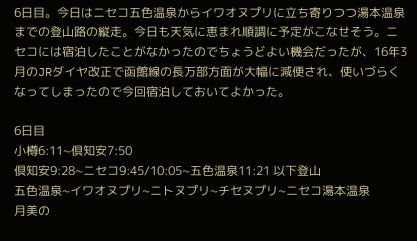6日目。今日はニセコ五色温泉からイワオヌプリに立ち寄りつつ湯本温泉までの登山路の縦走。今日も天気に恵まれ順調に予定がこなせそう。ニセコには宿泊したことがなかったのでちょうどよい機会だったが、16年3月のJRダイヤ改正で函館線の長万部方面が大幅に減便され、使いづらくなってしまったので今回宿泊しておいてよかった。

6日目
小樽6:11~倶知安7:50
倶知安9:28~ニセコ9:45/10:05~五色温泉11:21 以下登山
五色温泉~イワオヌプリ~ニトヌプリ~チセヌプリ~ニセコ湯本温泉
月美の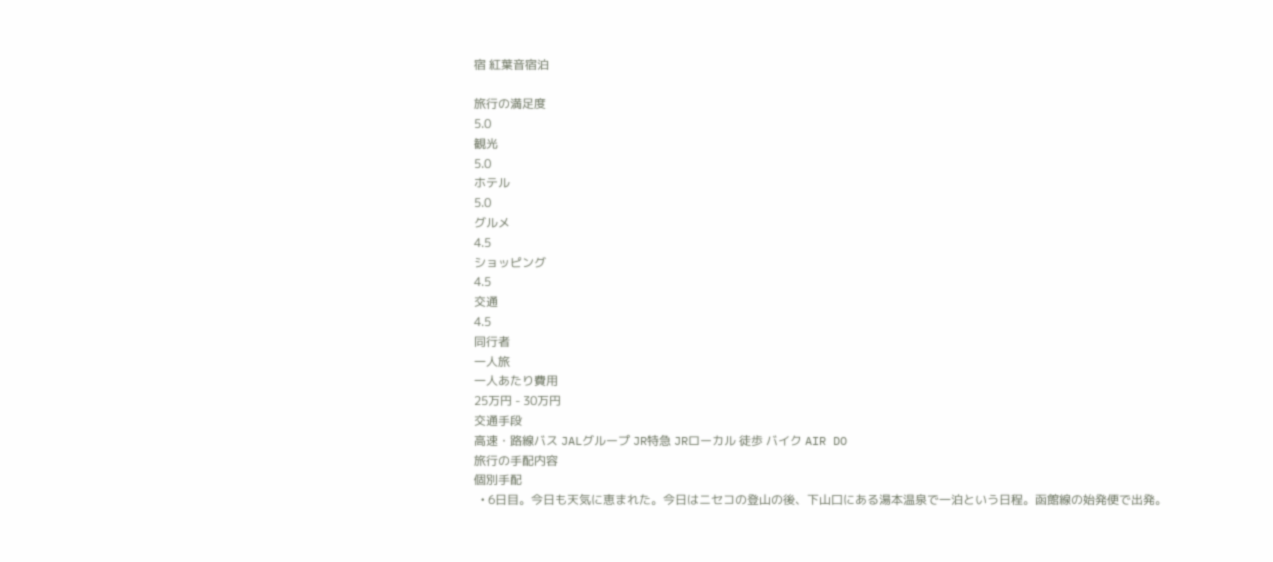宿 紅葉音宿泊

旅行の満足度
5.0
観光
5.0
ホテル
5.0
グルメ
4.5
ショッピング
4.5
交通
4.5
同行者
一人旅
一人あたり費用
25万円 - 30万円
交通手段
高速・路線バス JALグループ JR特急 JRローカル 徒歩 バイク AIR DO
旅行の手配内容
個別手配
  • 6日目。今日も天気に恵まれた。今日はニセコの登山の後、下山口にある湯本温泉で一泊という日程。函館線の始発便で出発。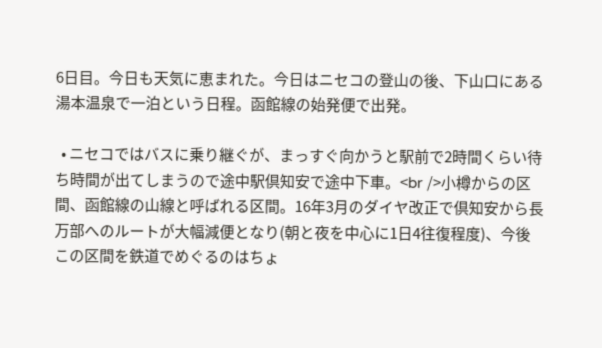6日目。今日も天気に恵まれた。今日はニセコの登山の後、下山口にある湯本温泉で一泊という日程。函館線の始発便で出発。

  • ニセコではバスに乗り継ぐが、まっすぐ向かうと駅前で2時間くらい待ち時間が出てしまうので途中駅倶知安で途中下車。<br />小樽からの区間、函館線の山線と呼ばれる区間。16年3月のダイヤ改正で倶知安から長万部へのルートが大幅減便となり(朝と夜を中心に1日4往復程度)、今後この区間を鉄道でめぐるのはちょ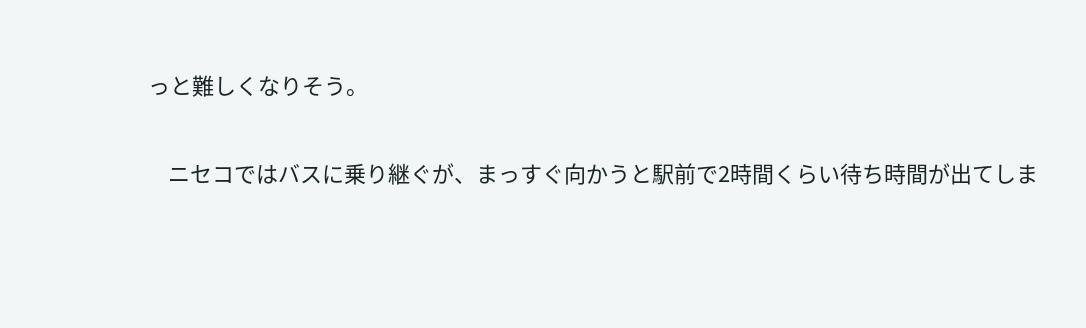っと難しくなりそう。

    ニセコではバスに乗り継ぐが、まっすぐ向かうと駅前で2時間くらい待ち時間が出てしま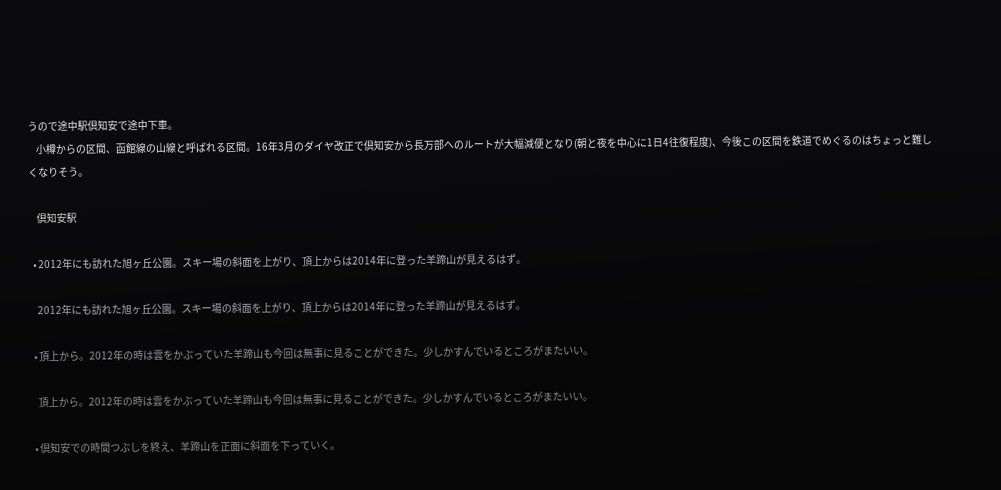うので途中駅倶知安で途中下車。
    小樽からの区間、函館線の山線と呼ばれる区間。16年3月のダイヤ改正で倶知安から長万部へのルートが大幅減便となり(朝と夜を中心に1日4往復程度)、今後この区間を鉄道でめぐるのはちょっと難しくなりそう。

    倶知安駅

  • 2012年にも訪れた旭ヶ丘公園。スキー場の斜面を上がり、頂上からは2014年に登った羊蹄山が見えるはず。

    2012年にも訪れた旭ヶ丘公園。スキー場の斜面を上がり、頂上からは2014年に登った羊蹄山が見えるはず。

  • 頂上から。2012年の時は雲をかぶっていた羊蹄山も今回は無事に見ることができた。少しかすんでいるところがまたいい。

    頂上から。2012年の時は雲をかぶっていた羊蹄山も今回は無事に見ることができた。少しかすんでいるところがまたいい。

  • 倶知安での時間つぶしを終え、羊蹄山を正面に斜面を下っていく。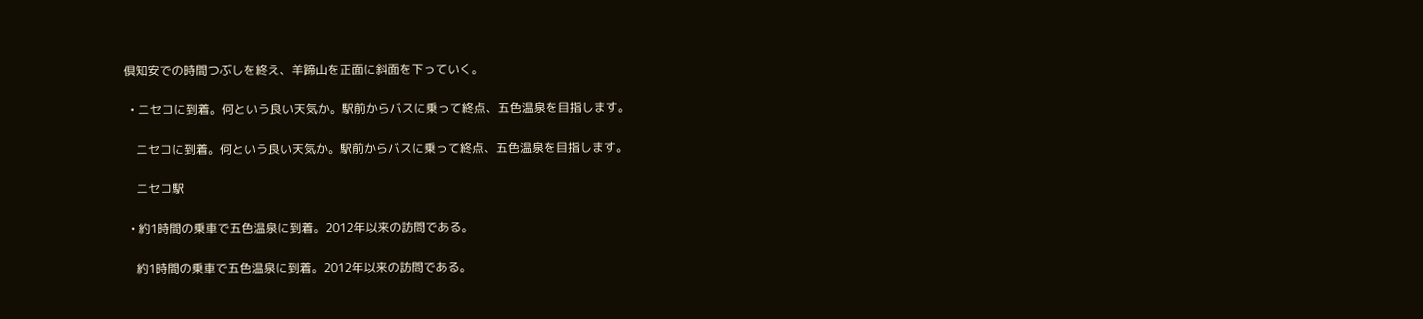倶知安での時間つぶしを終え、羊蹄山を正面に斜面を下っていく。

  • ニセコに到着。何という良い天気か。駅前からバスに乗って終点、五色温泉を目指します。

    ニセコに到着。何という良い天気か。駅前からバスに乗って終点、五色温泉を目指します。

    ニセコ駅

  • 約1時間の乗車で五色温泉に到着。2012年以来の訪問である。

    約1時間の乗車で五色温泉に到着。2012年以来の訪問である。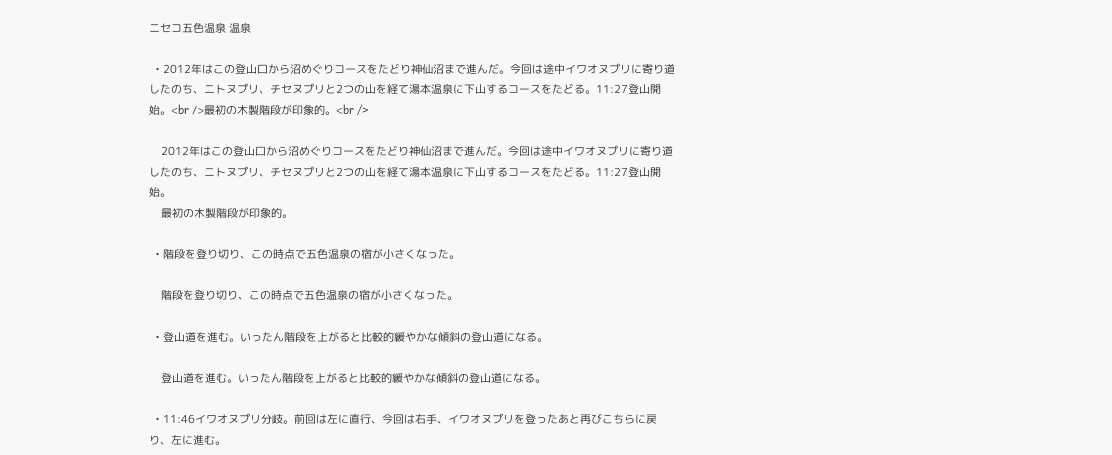ニセコ五色温泉 温泉

  • 2012年はこの登山口から沼めぐりコースをたどり神仙沼まで進んだ。今回は途中イワオヌプリに寄り道したのち、ニトヌプリ、チセヌプリと2つの山を経て湯本温泉に下山するコースをたどる。11:27登山開始。<br />最初の木製階段が印象的。<br />

    2012年はこの登山口から沼めぐりコースをたどり神仙沼まで進んだ。今回は途中イワオヌプリに寄り道したのち、ニトヌプリ、チセヌプリと2つの山を経て湯本温泉に下山するコースをたどる。11:27登山開始。
    最初の木製階段が印象的。

  • 階段を登り切り、この時点で五色温泉の宿が小さくなった。

    階段を登り切り、この時点で五色温泉の宿が小さくなった。

  • 登山道を進む。いったん階段を上がると比較的緩やかな傾斜の登山道になる。

    登山道を進む。いったん階段を上がると比較的緩やかな傾斜の登山道になる。

  • 11:46イワオヌプリ分岐。前回は左に直行、今回は右手、イワオヌプリを登ったあと再びこちらに戻り、左に進む。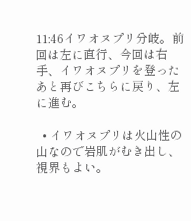11:46イワオヌプリ分岐。前回は左に直行、今回は右手、イワオヌプリを登ったあと再びこちらに戻り、左に進む。

  • イワオヌプリは火山性の山なので岩肌がむき出し、視界もよい。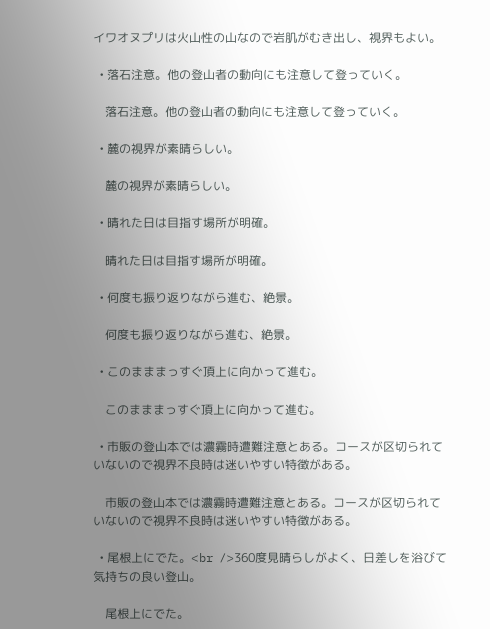イワオヌプリは火山性の山なので岩肌がむき出し、視界もよい。

  • 落石注意。他の登山者の動向にも注意して登っていく。

    落石注意。他の登山者の動向にも注意して登っていく。

  • 麓の視界が素晴らしい。

    麓の視界が素晴らしい。

  • 晴れた日は目指す場所が明確。

    晴れた日は目指す場所が明確。

  • 何度も振り返りながら進む、絶景。

    何度も振り返りながら進む、絶景。

  • このまままっすぐ頂上に向かって進む。

    このまままっすぐ頂上に向かって進む。

  • 市販の登山本では濃霧時遭難注意とある。コースが区切られていないので視界不良時は迷いやすい特徴がある。

    市販の登山本では濃霧時遭難注意とある。コースが区切られていないので視界不良時は迷いやすい特徴がある。

  • 尾根上にでた。<br />360度見晴らしがよく、日差しを浴びて気持ちの良い登山。

    尾根上にでた。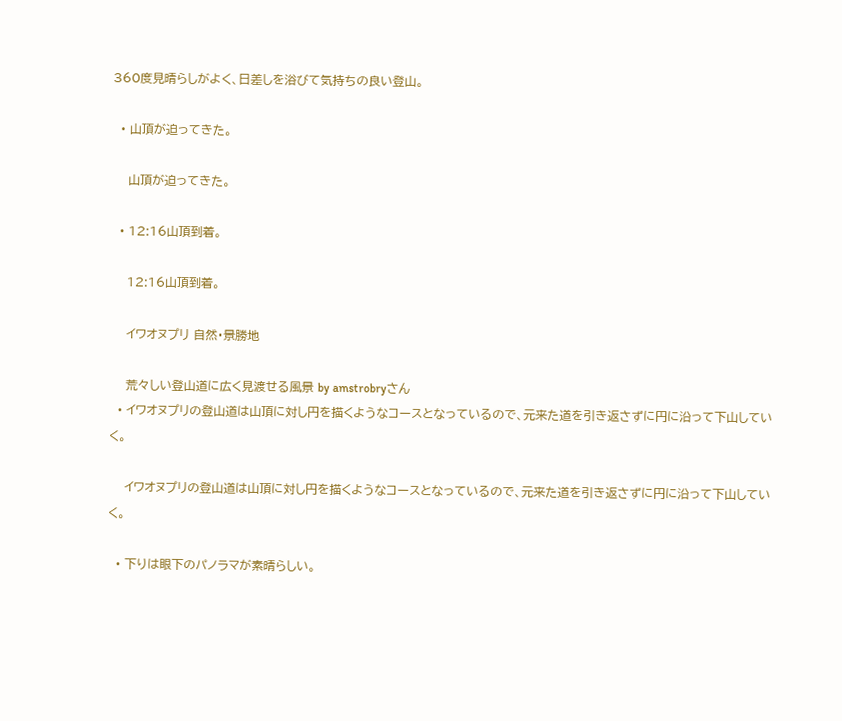360度見晴らしがよく、日差しを浴びて気持ちの良い登山。

  • 山頂が迫ってきた。

    山頂が迫ってきた。

  • 12:16山頂到着。

    12:16山頂到着。

    イワオヌプリ 自然・景勝地

    荒々しい登山道に広く見渡せる風景 by amstrobryさん
  • イワオヌプリの登山道は山頂に対し円を描くようなコースとなっているので、元来た道を引き返さずに円に沿って下山していく。

    イワオヌプリの登山道は山頂に対し円を描くようなコースとなっているので、元来た道を引き返さずに円に沿って下山していく。

  • 下りは眼下のパノラマが素晴らしい。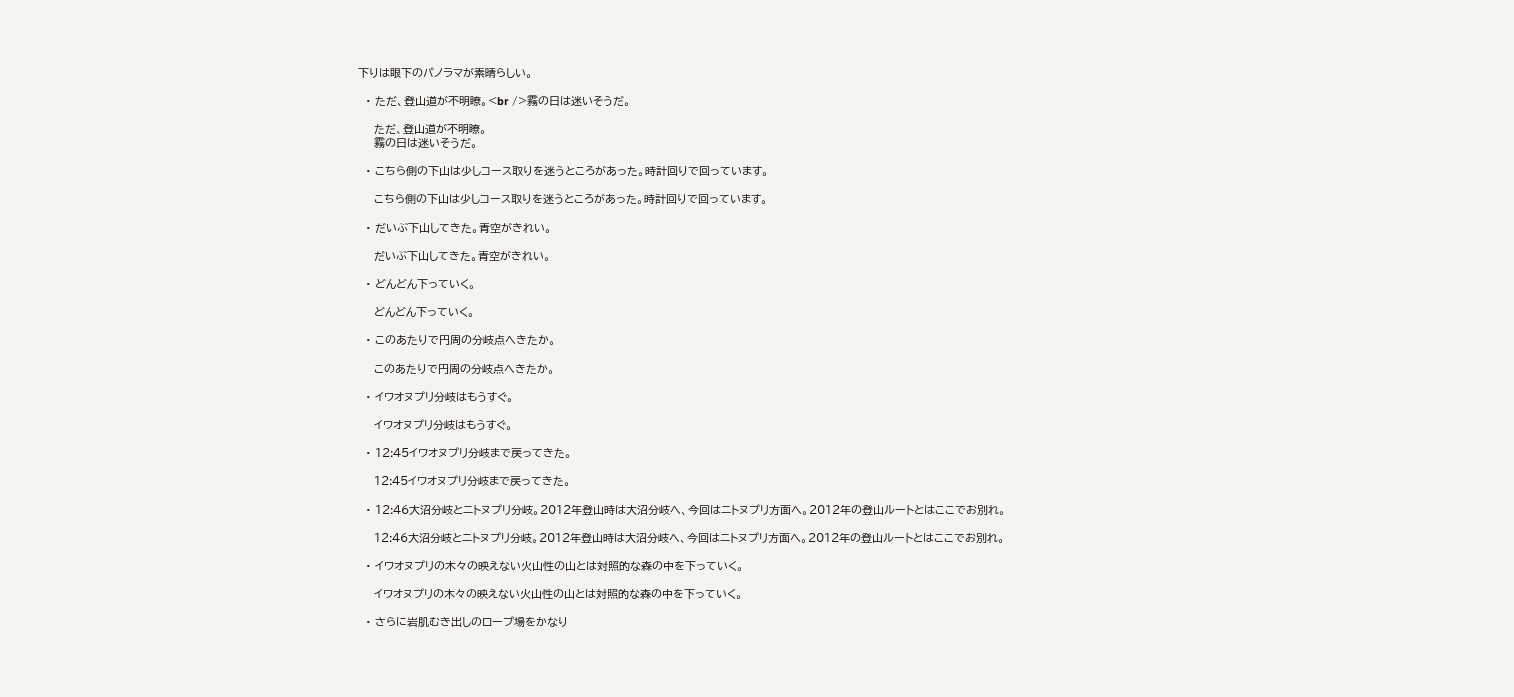下りは眼下のパノラマが素晴らしい。

  • ただ、登山道が不明瞭。<br />霧の日は迷いそうだ。

    ただ、登山道が不明瞭。
    霧の日は迷いそうだ。

  • こちら側の下山は少しコース取りを迷うところがあった。時計回りで回っています。

    こちら側の下山は少しコース取りを迷うところがあった。時計回りで回っています。

  • だいぶ下山してきた。青空がきれい。

    だいぶ下山してきた。青空がきれい。

  • どんどん下っていく。

    どんどん下っていく。

  • このあたりで円周の分岐点へきたか。

    このあたりで円周の分岐点へきたか。

  • イワオヌプリ分岐はもうすぐ。

    イワオヌプリ分岐はもうすぐ。

  • 12:45イワオヌプリ分岐まで戻ってきた。

    12:45イワオヌプリ分岐まで戻ってきた。

  • 12:46大沼分岐とニトヌプリ分岐。2012年登山時は大沼分岐へ、今回はニトヌプリ方面へ。2012年の登山ルートとはここでお別れ。

    12:46大沼分岐とニトヌプリ分岐。2012年登山時は大沼分岐へ、今回はニトヌプリ方面へ。2012年の登山ルートとはここでお別れ。

  • イワオヌプリの木々の映えない火山性の山とは対照的な森の中を下っていく。

    イワオヌプリの木々の映えない火山性の山とは対照的な森の中を下っていく。

  • さらに岩肌むき出しのロープ場をかなり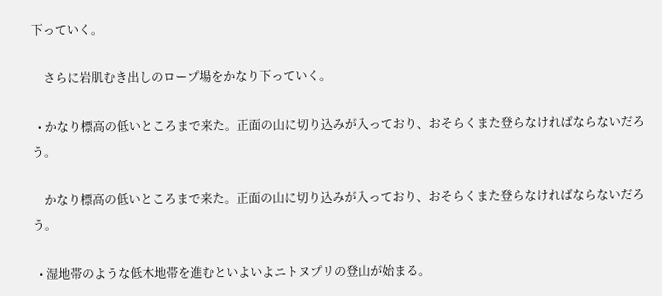下っていく。

    さらに岩肌むき出しのロープ場をかなり下っていく。

  • かなり標高の低いところまで来た。正面の山に切り込みが入っており、おそらくまた登らなければならないだろう。

    かなり標高の低いところまで来た。正面の山に切り込みが入っており、おそらくまた登らなければならないだろう。

  • 湿地帯のような低木地帯を進むといよいよニトヌプリの登山が始まる。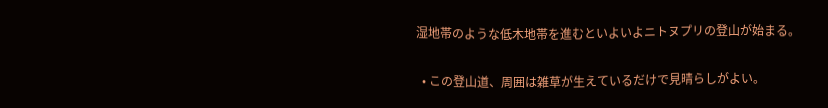湿地帯のような低木地帯を進むといよいよニトヌプリの登山が始まる。

  • この登山道、周囲は雑草が生えているだけで見晴らしがよい。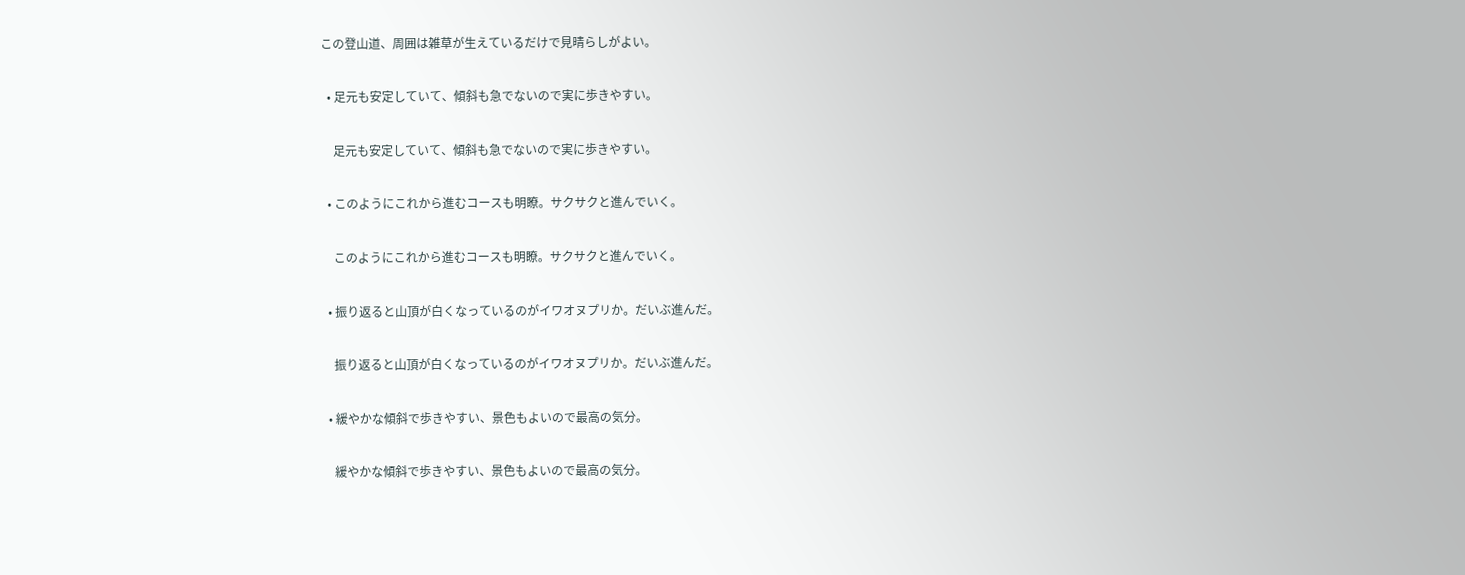この登山道、周囲は雑草が生えているだけで見晴らしがよい。

  • 足元も安定していて、傾斜も急でないので実に歩きやすい。

    足元も安定していて、傾斜も急でないので実に歩きやすい。

  • このようにこれから進むコースも明瞭。サクサクと進んでいく。

    このようにこれから進むコースも明瞭。サクサクと進んでいく。

  • 振り返ると山頂が白くなっているのがイワオヌプリか。だいぶ進んだ。

    振り返ると山頂が白くなっているのがイワオヌプリか。だいぶ進んだ。

  • 緩やかな傾斜で歩きやすい、景色もよいので最高の気分。

    緩やかな傾斜で歩きやすい、景色もよいので最高の気分。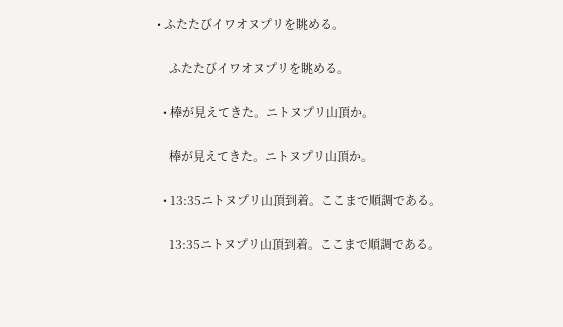• ふたたびイワオヌプリを眺める。

    ふたたびイワオヌプリを眺める。

  • 棒が見えてきた。ニトヌプリ山頂か。

    棒が見えてきた。ニトヌプリ山頂か。

  • 13:35ニトヌプリ山頂到着。ここまで順調である。

    13:35ニトヌプリ山頂到着。ここまで順調である。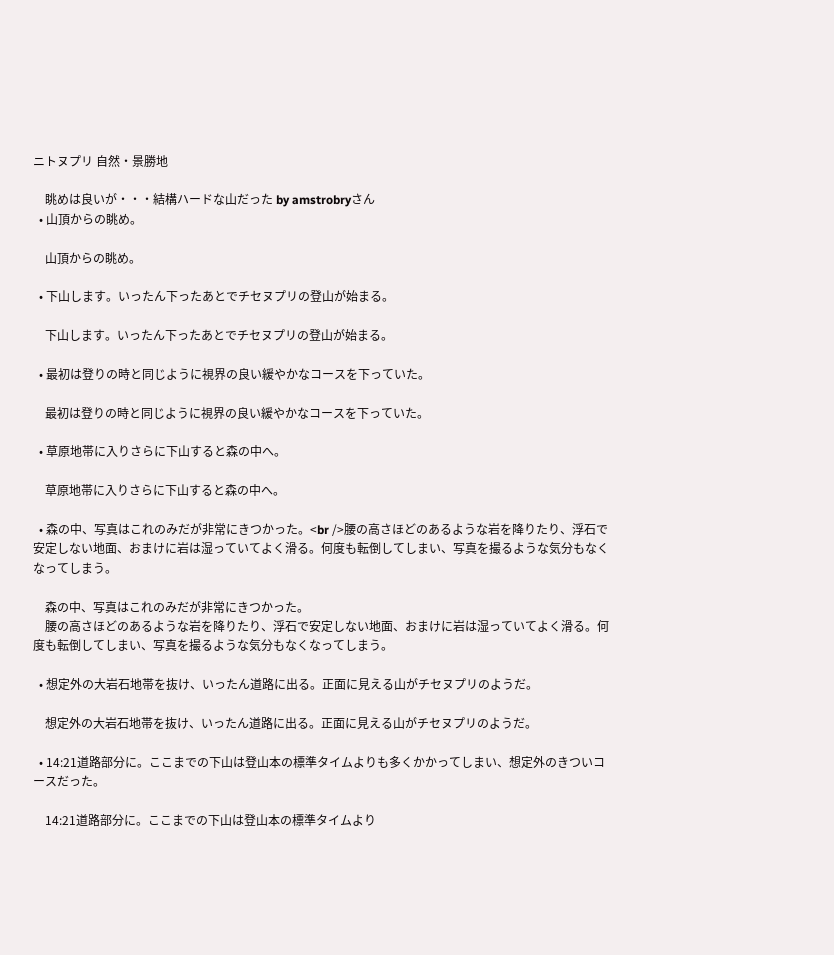ニトヌプリ 自然・景勝地

    眺めは良いが・・・結構ハードな山だった by amstrobryさん
  • 山頂からの眺め。

    山頂からの眺め。

  • 下山します。いったん下ったあとでチセヌプリの登山が始まる。

    下山します。いったん下ったあとでチセヌプリの登山が始まる。

  • 最初は登りの時と同じように視界の良い緩やかなコースを下っていた。

    最初は登りの時と同じように視界の良い緩やかなコースを下っていた。

  • 草原地帯に入りさらに下山すると森の中へ。

    草原地帯に入りさらに下山すると森の中へ。

  • 森の中、写真はこれのみだが非常にきつかった。<br />腰の高さほどのあるような岩を降りたり、浮石で安定しない地面、おまけに岩は湿っていてよく滑る。何度も転倒してしまい、写真を撮るような気分もなくなってしまう。

    森の中、写真はこれのみだが非常にきつかった。
    腰の高さほどのあるような岩を降りたり、浮石で安定しない地面、おまけに岩は湿っていてよく滑る。何度も転倒してしまい、写真を撮るような気分もなくなってしまう。

  • 想定外の大岩石地帯を抜け、いったん道路に出る。正面に見える山がチセヌプリのようだ。

    想定外の大岩石地帯を抜け、いったん道路に出る。正面に見える山がチセヌプリのようだ。

  • 14:21道路部分に。ここまでの下山は登山本の標準タイムよりも多くかかってしまい、想定外のきついコースだった。

    14:21道路部分に。ここまでの下山は登山本の標準タイムより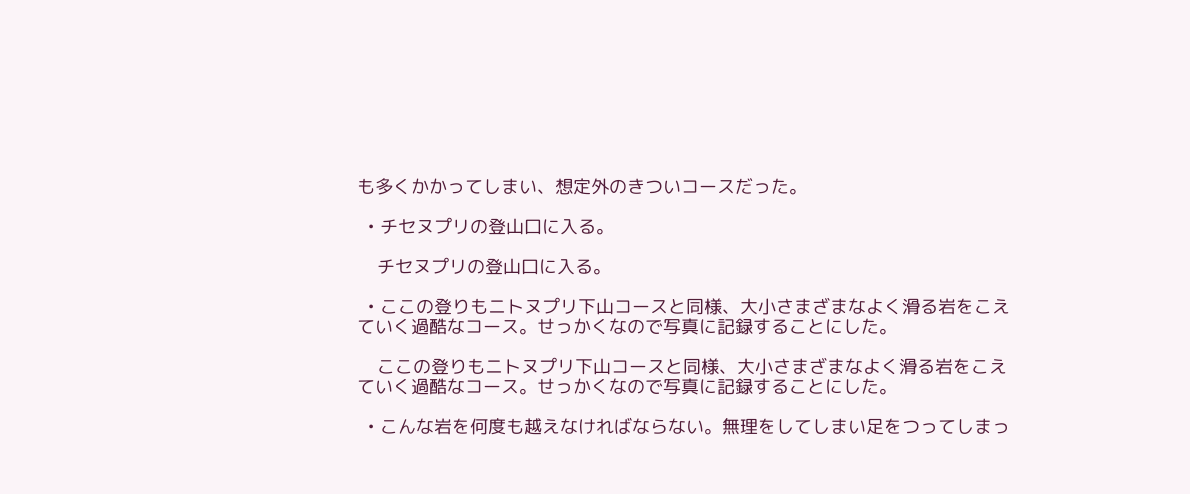も多くかかってしまい、想定外のきついコースだった。

  • チセヌプリの登山口に入る。

    チセヌプリの登山口に入る。

  • ここの登りもニトヌプリ下山コースと同様、大小さまざまなよく滑る岩をこえていく過酷なコース。せっかくなので写真に記録することにした。

    ここの登りもニトヌプリ下山コースと同様、大小さまざまなよく滑る岩をこえていく過酷なコース。せっかくなので写真に記録することにした。

  • こんな岩を何度も越えなければならない。無理をしてしまい足をつってしまっ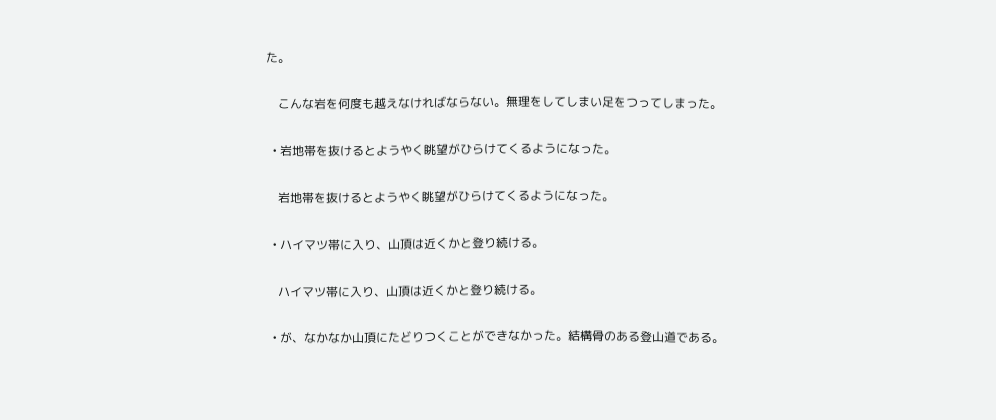た。

    こんな岩を何度も越えなければならない。無理をしてしまい足をつってしまった。

  • 岩地帯を抜けるとようやく眺望がひらけてくるようになった。

    岩地帯を抜けるとようやく眺望がひらけてくるようになった。

  • ハイマツ帯に入り、山頂は近くかと登り続ける。

    ハイマツ帯に入り、山頂は近くかと登り続ける。

  • が、なかなか山頂にたどりつくことができなかった。結構骨のある登山道である。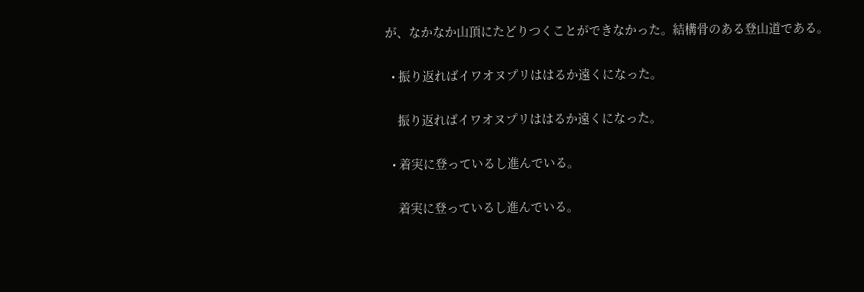が、なかなか山頂にたどりつくことができなかった。結構骨のある登山道である。

  • 振り返ればイワオヌプリははるか遠くになった。

    振り返ればイワオヌプリははるか遠くになった。

  • 着実に登っているし進んでいる。

    着実に登っているし進んでいる。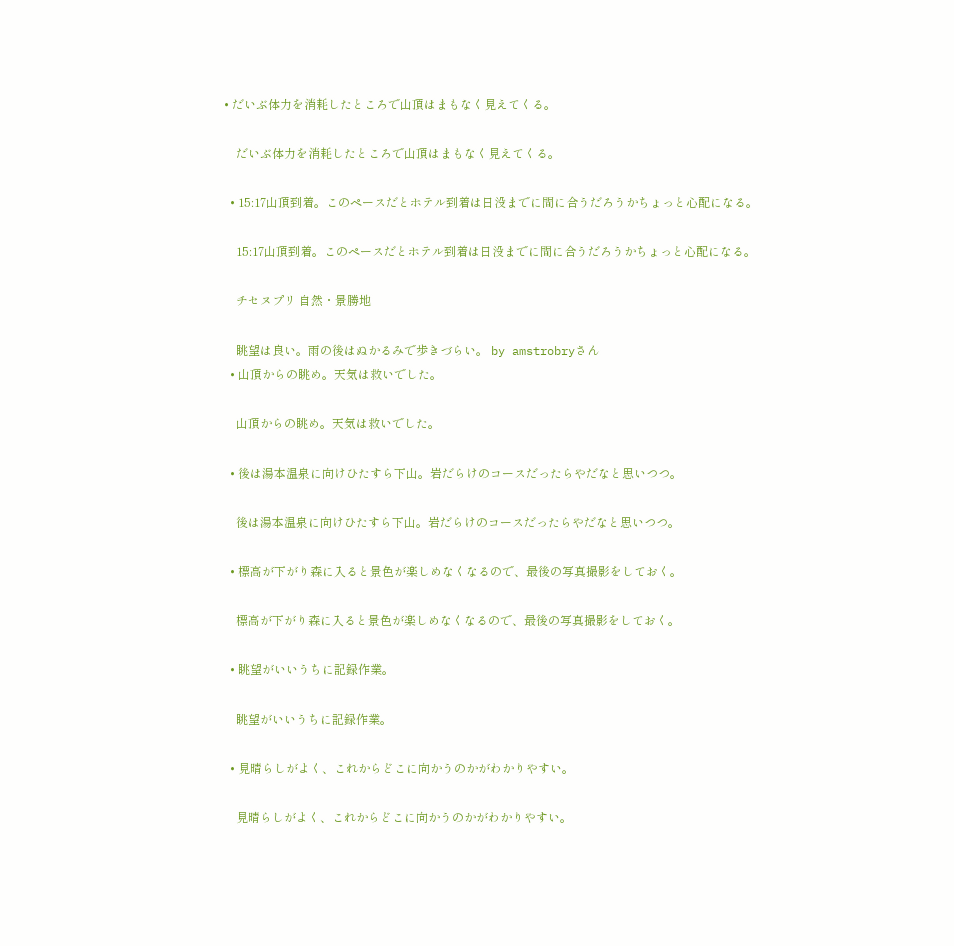• だいぶ体力を消耗したところで山頂はまもなく見えてくる。

    だいぶ体力を消耗したところで山頂はまもなく見えてくる。

  • 15:17山頂到着。このペースだとホテル到着は日没までに間に合うだろうかちょっと心配になる。

    15:17山頂到着。このペースだとホテル到着は日没までに間に合うだろうかちょっと心配になる。

    チセヌプリ 自然・景勝地

    眺望は良い。雨の後はぬかるみで歩きづらい。 by amstrobryさん
  • 山頂からの眺め。天気は救いでした。

    山頂からの眺め。天気は救いでした。

  • 後は湯本温泉に向けひたすら下山。岩だらけのコースだったらやだなと思いつつ。

    後は湯本温泉に向けひたすら下山。岩だらけのコースだったらやだなと思いつつ。

  • 標高が下がり森に入ると景色が楽しめなくなるので、最後の写真撮影をしておく。

    標高が下がり森に入ると景色が楽しめなくなるので、最後の写真撮影をしておく。

  • 眺望がいいうちに記録作業。

    眺望がいいうちに記録作業。

  • 見晴らしがよく、これからどこに向かうのかがわかりやすい。

    見晴らしがよく、これからどこに向かうのかがわかりやすい。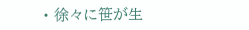• 徐々に笹が生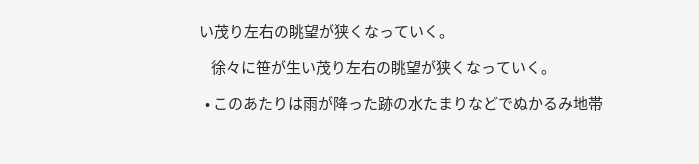い茂り左右の眺望が狭くなっていく。

    徐々に笹が生い茂り左右の眺望が狭くなっていく。

  • このあたりは雨が降った跡の水たまりなどでぬかるみ地帯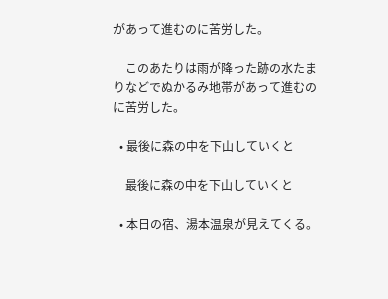があって進むのに苦労した。

    このあたりは雨が降った跡の水たまりなどでぬかるみ地帯があって進むのに苦労した。

  • 最後に森の中を下山していくと

    最後に森の中を下山していくと

  • 本日の宿、湯本温泉が見えてくる。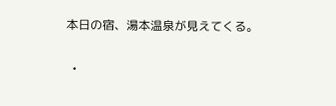本日の宿、湯本温泉が見えてくる。

  •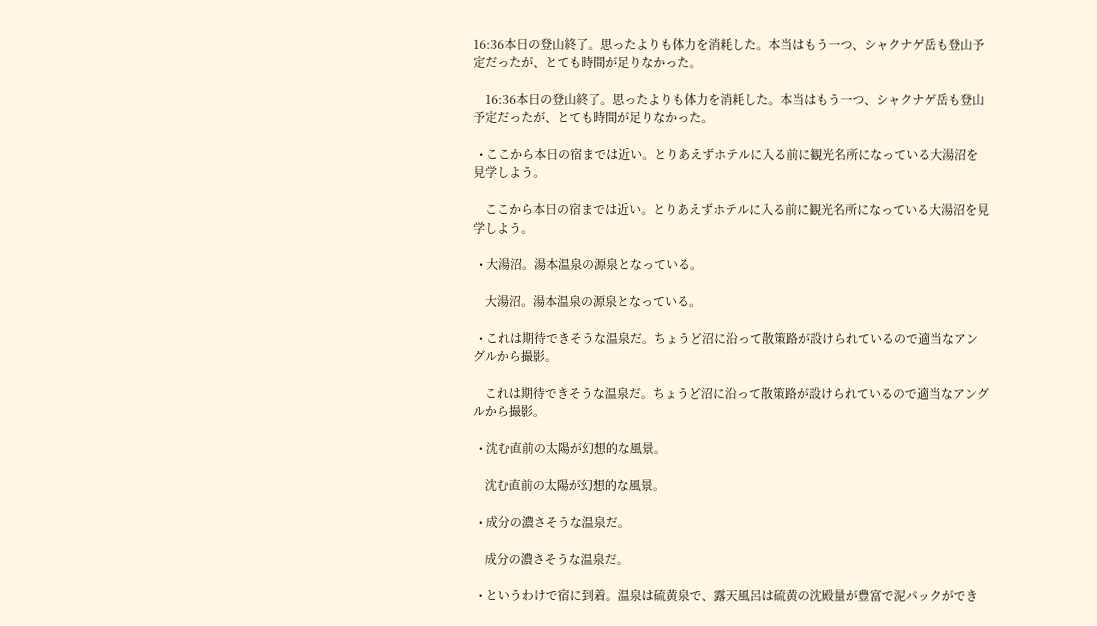16:36本日の登山終了。思ったよりも体力を消耗した。本当はもう一つ、シャクナゲ岳も登山予定だったが、とても時間が足りなかった。

    16:36本日の登山終了。思ったよりも体力を消耗した。本当はもう一つ、シャクナゲ岳も登山予定だったが、とても時間が足りなかった。

  • ここから本日の宿までは近い。とりあえずホテルに入る前に観光名所になっている大湯沼を見学しよう。

    ここから本日の宿までは近い。とりあえずホテルに入る前に観光名所になっている大湯沼を見学しよう。

  • 大湯沼。湯本温泉の源泉となっている。

    大湯沼。湯本温泉の源泉となっている。

  • これは期待できそうな温泉だ。ちょうど沼に沿って散策路が設けられているので適当なアングルから撮影。

    これは期待できそうな温泉だ。ちょうど沼に沿って散策路が設けられているので適当なアングルから撮影。

  • 沈む直前の太陽が幻想的な風景。

    沈む直前の太陽が幻想的な風景。

  • 成分の濃さそうな温泉だ。

    成分の濃さそうな温泉だ。

  • というわけで宿に到着。温泉は硫黄泉で、露天風呂は硫黄の沈殿量が豊富で泥パックができ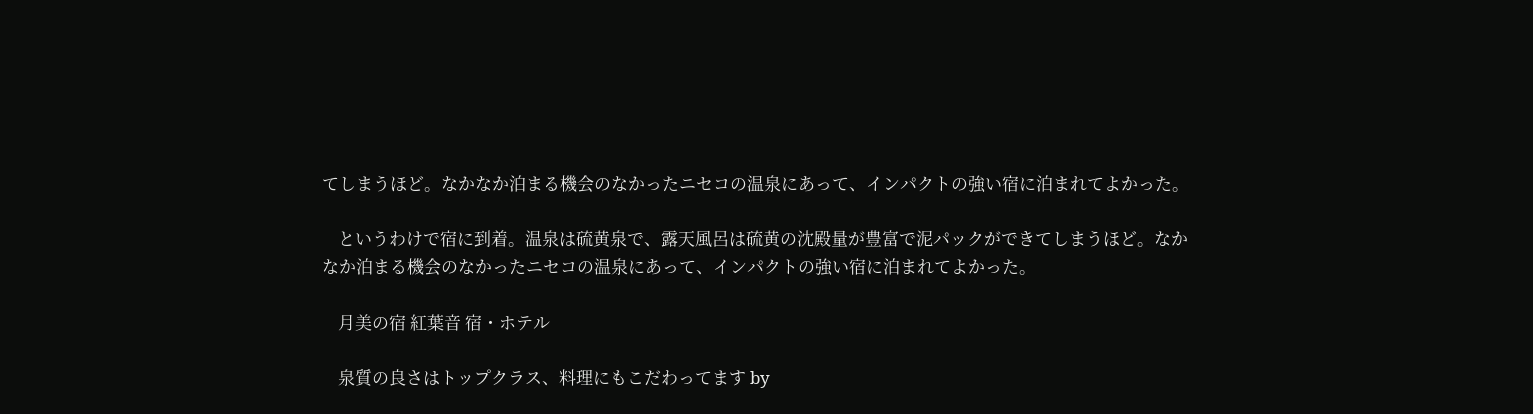てしまうほど。なかなか泊まる機会のなかったニセコの温泉にあって、インパクトの強い宿に泊まれてよかった。

    というわけで宿に到着。温泉は硫黄泉で、露天風呂は硫黄の沈殿量が豊富で泥パックができてしまうほど。なかなか泊まる機会のなかったニセコの温泉にあって、インパクトの強い宿に泊まれてよかった。

    月美の宿 紅葉音 宿・ホテル

    泉質の良さはトップクラス、料理にもこだわってます by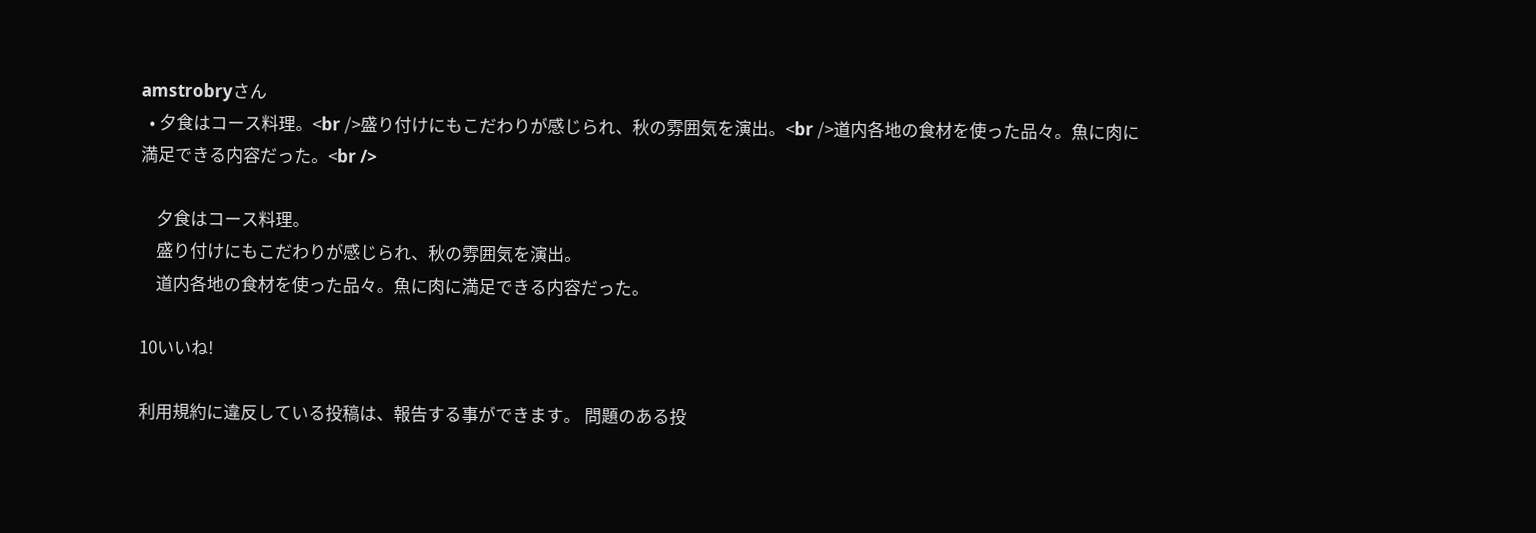amstrobryさん
  • 夕食はコース料理。<br />盛り付けにもこだわりが感じられ、秋の雰囲気を演出。<br />道内各地の食材を使った品々。魚に肉に満足できる内容だった。<br />

    夕食はコース料理。
    盛り付けにもこだわりが感じられ、秋の雰囲気を演出。
    道内各地の食材を使った品々。魚に肉に満足できる内容だった。

10いいね!

利用規約に違反している投稿は、報告する事ができます。 問題のある投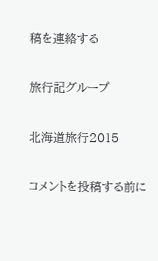稿を連絡する

旅行記グループ

北海道旅行2015

コメントを投稿する前に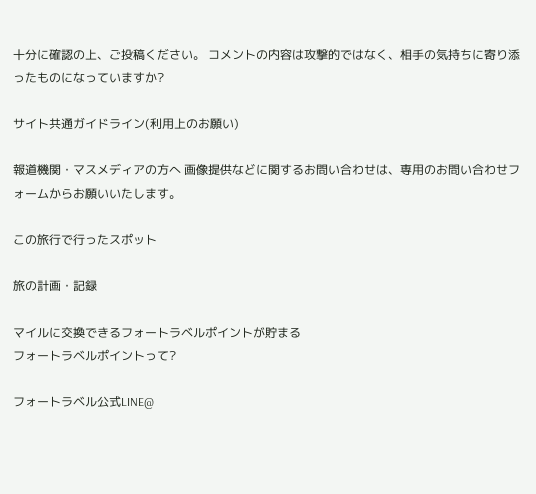十分に確認の上、ご投稿ください。 コメントの内容は攻撃的ではなく、相手の気持ちに寄り添ったものになっていますか?

サイト共通ガイドライン(利用上のお願い)

報道機関・マスメディアの方へ 画像提供などに関するお問い合わせは、専用のお問い合わせフォームからお願いいたします。

この旅行で行ったスポット

旅の計画・記録

マイルに交換できるフォートラベルポイントが貯まる
フォートラベルポイントって?

フォートラベル公式LINE@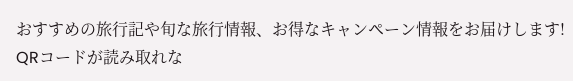おすすめの旅行記や旬な旅行情報、お得なキャンペーン情報をお届けします!
QRコードが読み取れな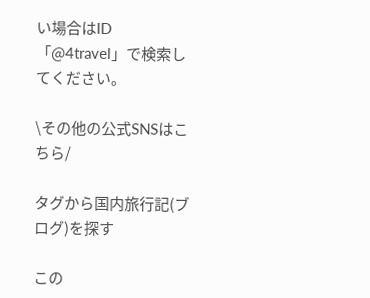い場合はID「@4travel」で検索してください。

\その他の公式SNSはこちら/

タグから国内旅行記(ブログ)を探す

この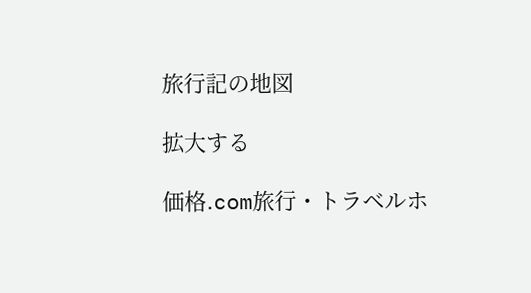旅行記の地図

拡大する

価格.com旅行・トラベルホ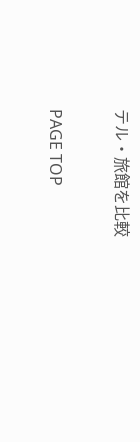テル・旅館を比較

PAGE TOP